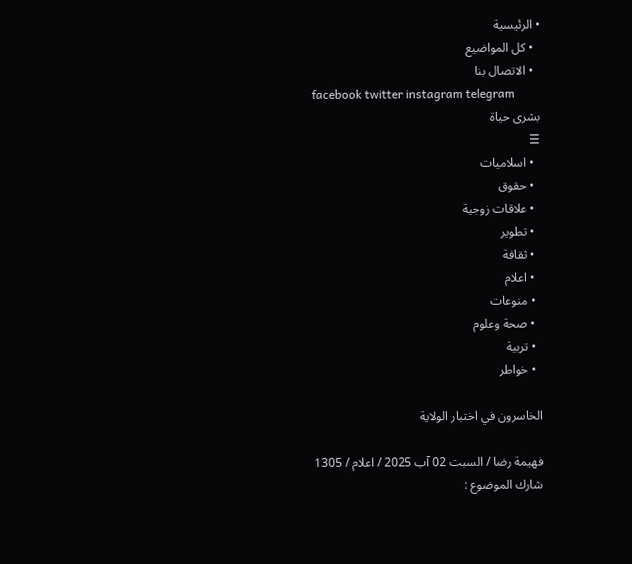• الرئيسية
  • كل المواضيع
  • الاتصال بنا
facebook twitter instagram telegram
بشرى حياة
☰
  • اسلاميات
  • حقوق
  • علاقات زوجية
  • تطوير
  • ثقافة
  • اعلام
  • منوعات
  • صحة وعلوم
  • تربية
  • خواطر

الخاسرون في اختبار الولاية

فهيمة رضا / السبت 02 آب 2025 / اعلام / 1305
شارك الموضوع :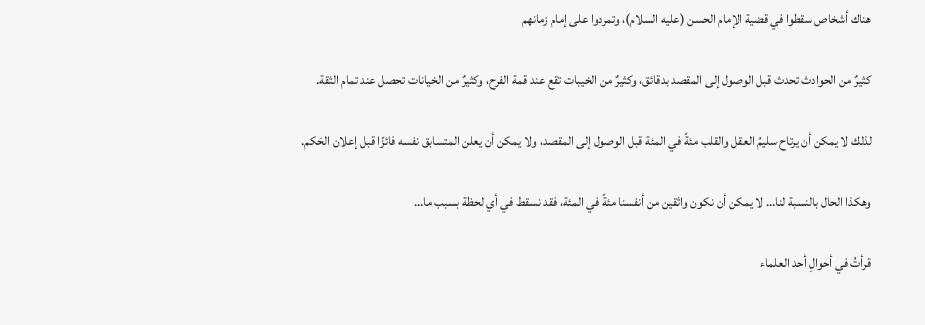هناك أشخاص سقطوا في قضية الإمام الحسن (عليه السلام)، وتمردوا على إمام زمانهم

كثيرٌ من الحوادث تحدث قبل الوصول إلى المقصد بدقائق، وكثيرٌ من الخيبات تقع عند قمة الفرح، وكثيرٌ من الخيانات تحصل عند تمام الثقة.

لذلك لا يمكن أن يرتاح سليمُ العقل والقلب مئةً في المئة قبل الوصول إلى المقصد، ولا يمكن أن يعلن المتسابق نفسه فائزًا قبل إعلان الحَكم.

وهكذا الحال بالنسبة لنا… لا يمكن أن نكون واثقين من أنفسنا مئةً في المئة، فقد نسقط في أي لحظة بسبب ما…

قرأتُ في أحوالِ أحد العلماء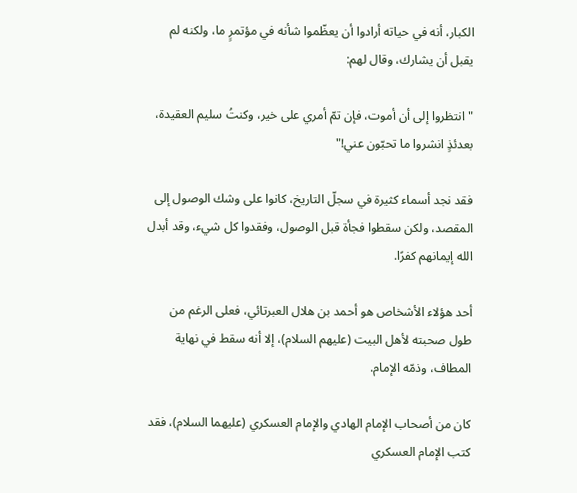الكبار، أنه في حياته أرادوا أن يعظّموا شأنه في مؤتمرٍ ما، ولكنه لم يقبل أن يشارك، وقال لهم:

"انتظروا إلى أن أموت، فإن تمّ أمري على خير، وكنتُ سليم العقيدة، بعدئذٍ انشروا ما تحبّون عني!"

فقد نجد أسماء كثيرة في سجلّ التاريخ، كانوا على وشك الوصول إلى المقصد، ولكن سقطوا فجأة قبل الوصول، وفقدوا كل شيء، وقد أبدل الله إيمانهم كفرًا.

أحد هؤلاء الأشخاص هو أحمد بن هلال العبرتائي، فعلى الرغم من طول صحبته لأهل البيت (عليهم السلام)، إلا أنه سقط في نهاية المطاف، وذمّه الإمام.

كان من أصحاب الإمام الهادي والإمام العسكري (عليهما السلام)، فقد كتب الإمام العسكري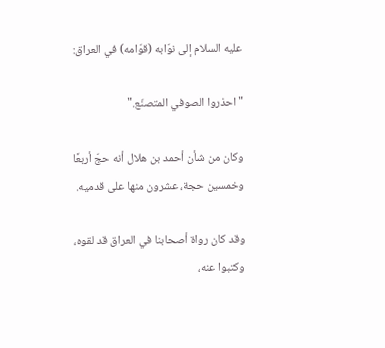عليه السلام إلى نوّابه (قوّامه) في العراق:

"احذروا الصوفي المتصنّع."

وكان من شأن أحمد بن هلال أنه حجّ أربعًا وخمسين حجة، عشرون منها على قدميه.

وقد كان رواة أصحابنا في العراق قد لقوه، وكتبوا عنه،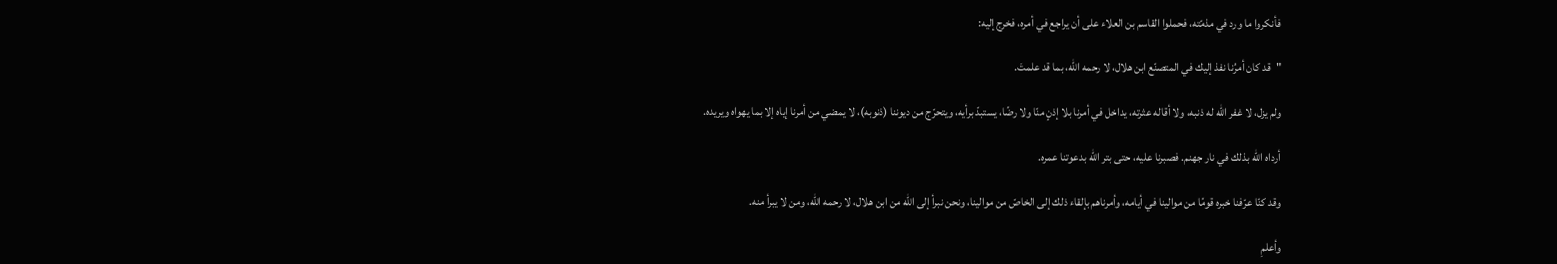فأنكروا ما ورد في مذمّته، فحملوا القاسم بن العلاء على أن يراجع في أمره، فخرج إليه:

"قد كان أمرُنا نفذ إليك في المتصنّع ابن هلال، لا رحمه الله، بما قد علمتَ.

ولم يزل، لا غفر الله له ذنبه، ولا أقاله عثرته، يداخل في أمرنا بلا إذنٍ منّا ولا رضًا، يستبدّ برأيه، ويتحرّج من ديوننا (ذنوبه)، لا يمضي من أمرنا إياه إلا بما يهواه ويريده.

أرداه الله بذلك في نار جهنم. فصبرنا عليه، حتى بتر الله بدعوتنا عمره.

وقد كنّا عرّفنا خبره قومًا من موالينا في أيامه، وأمرناهم بإلقاء ذلك إلى الخاصّ من موالينا، ونحن نبرأ إلى الله من ابن هلال، لا رحمه الله، ومن لا يبرأ منه.

وأعلمِ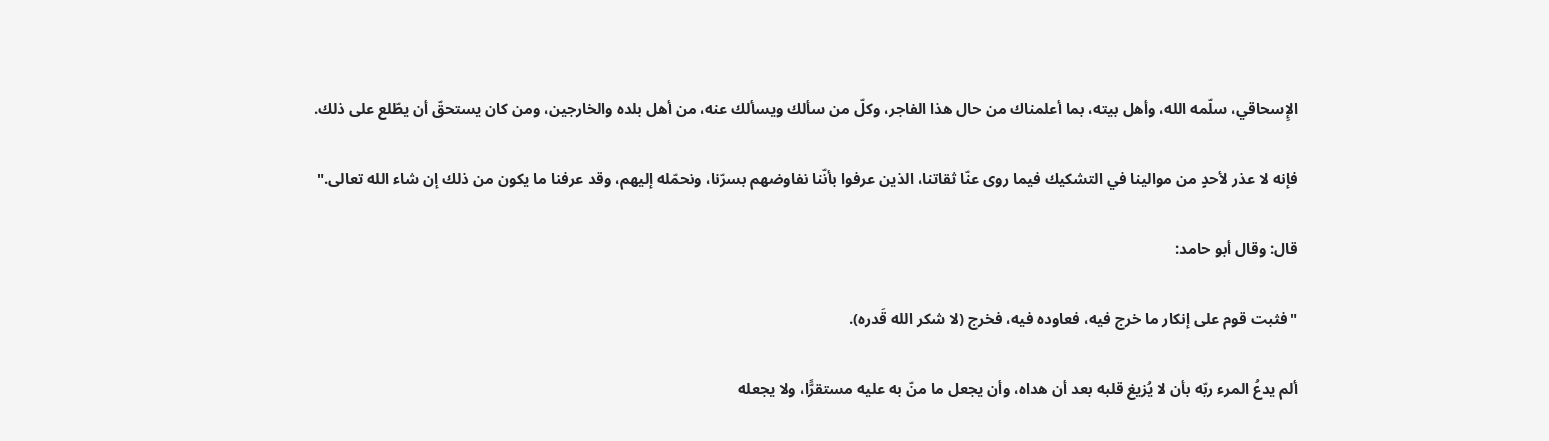الإِسحاقي، سلّمه الله، وأهل بيته، بما أعلمناك من حال هذا الفاجر، وكلّ من سألك ويسألك عنه، من أهل بلده والخارجين، ومن كان يستحقّ أن يطّلع على ذلك.

فإنه لا عذر لأحدٍ من موالينا في التشكيك فيما روى عنّا ثقاتنا، الذين عرفوا بأنّنا نفاوضهم بسرّنا، ونحمّله إليهم، وقد عرفنا ما يكون من ذلك إن شاء الله تعالى."

قال: وقال أبو حامد:

"فثبت قوم على إنكار ما خرج فيه، فعاوده فيه، فخرج (لا شكر الله قَدره).

ألم يدعُ المرء ربّه بأن لا يُزيغ قلبه بعد أن هداه، وأن يجعل ما منّ به عليه مستقرًّا، ولا يجعله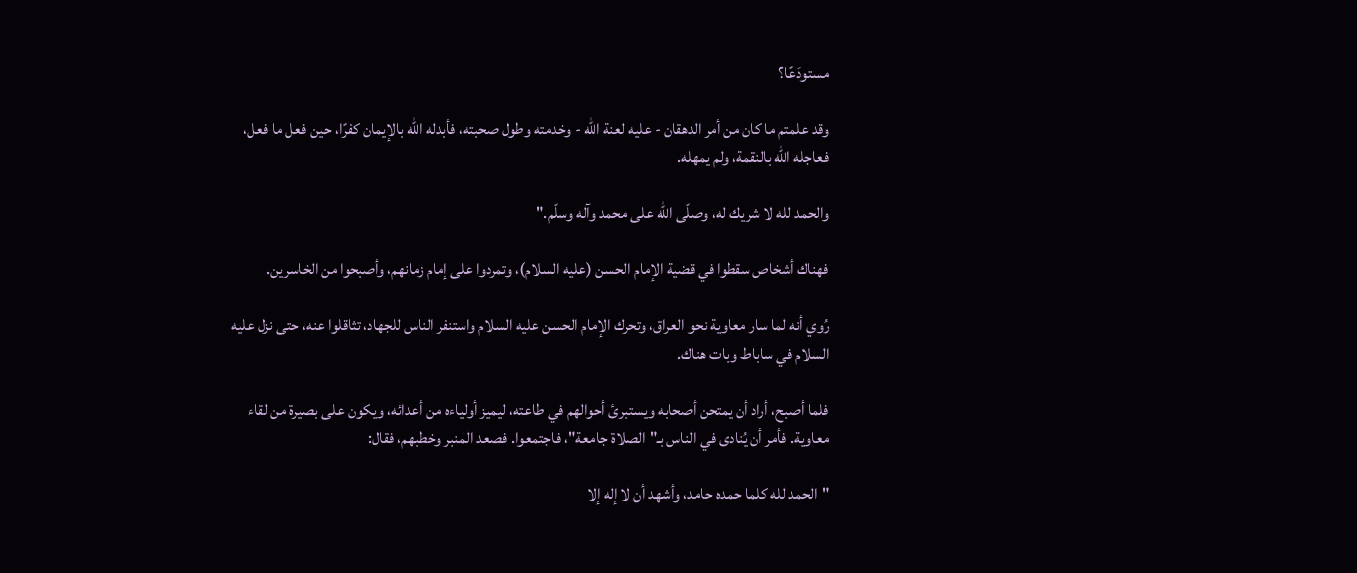مستودَعًا؟

وقد علمتم ما كان من أمر الدهقان - عليه لعنة الله - وخدمته وطول صحبته، فأبدله الله بالإيمان كفرًا، حين فعل ما فعل، فعاجله الله بالنقمة، ولم يمهله.

والحمد لله لا شريك له، وصلّى الله على محمد وآله وسلّم."

فهناك أشخاص سقطوا في قضية الإمام الحسن (عليه السلام)، وتمردوا على إمام زمانهم، وأصبحوا من الخاسرين.

رُوي أنه لما سار معاوية نحو العراق، وتحرك الإمام الحسن عليه السلام واستنفر الناس للجهاد، تثاقلوا عنه، حتى نزل عليه السلام في ساباط وبات هناك.

فلما أصبح، أراد أن يمتحن أصحابه ويستبرئ أحوالهم في طاعته، ليميز أولياءه من أعدائه، ويكون على بصيرة من لقاء معاوية. فأمر أن يُنادى في الناس بـ"الصلاة جامعة"، فاجتمعوا. فصعد المنبر وخطبهم، فقال:

"الحمد لله كلما حمده حامد، وأشهد أن لا إله إلا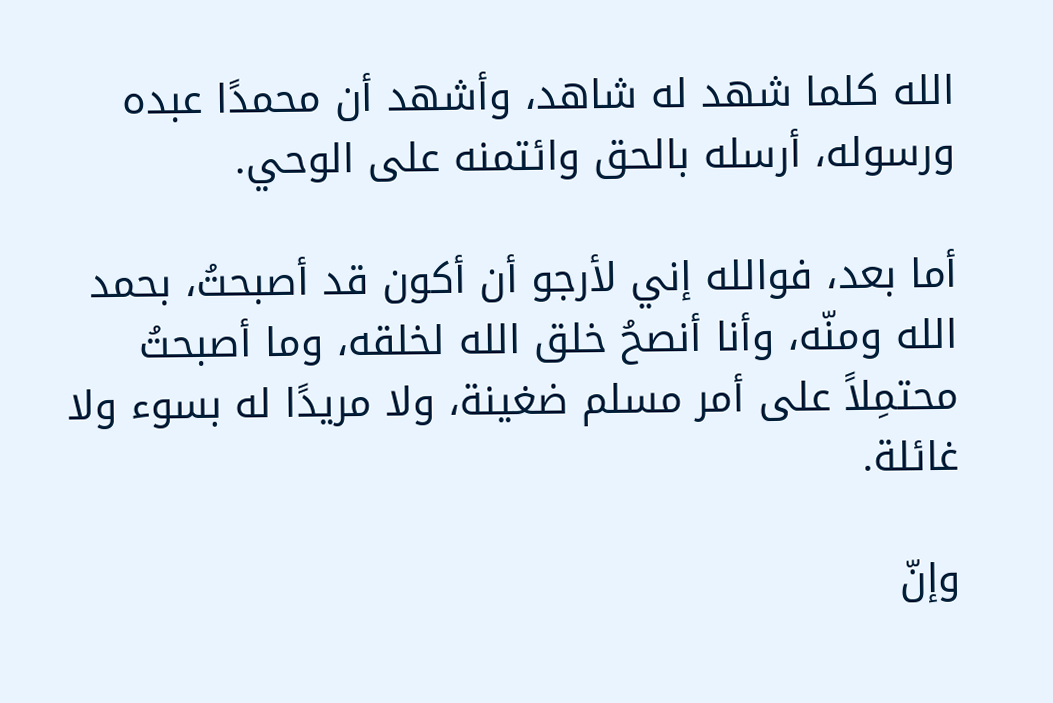الله كلما شهد له شاهد، وأشهد أن محمدًا عبده ورسوله، أرسله بالحق وائتمنه على الوحي.

أما بعد، فوالله إني لأرجو أن أكون قد أصبحتُ، بحمد الله ومنّه، وأنا أنصحُ خلق الله لخلقه، وما أصبحتُ محتمِلاً على أمر مسلم ضغينة، ولا مريدًا له بسوء ولا غائلة.

وإنّ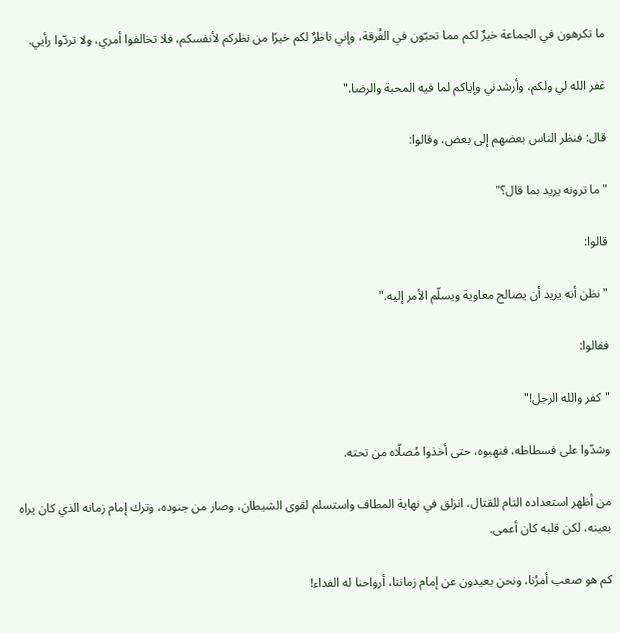ما تكرهون في الجماعة خيرٌ لكم مما تحبّون في الفُرقة، وإني ناظرٌ لكم خيرًا من نظركم لأنفسكم، فلا تخالفوا أمري، ولا تردّوا رأيي.

غفر الله لي ولكم، وأرشدني وإياكم لما فيه المحبة والرضا."

قال: فنظر الناس بعضهم إلى بعض، وقالوا:

"ما ترونه يريد بما قال؟"

قالوا:

"نظن أنه يريد أن يصالح معاوية ويسلّم الأمر إليه."

فقالوا:

"كفر والله الرجل!"

وشدّوا على فسطاطه، فنهبوه، حتى أخذوا مُصلّاه من تحته.

من أظهر استعداده التام للقتال، انزلق في نهاية المطاف واستسلم لقوى الشيطان، وصار من جنوده، وترك إمام زمانه الذي كان يراه بعينه، لكن قلبه كان أعمى.

كم هو صعب أمرُنا، ونحن بعيدون عن إمام زماننا، أرواحنا له الفداء!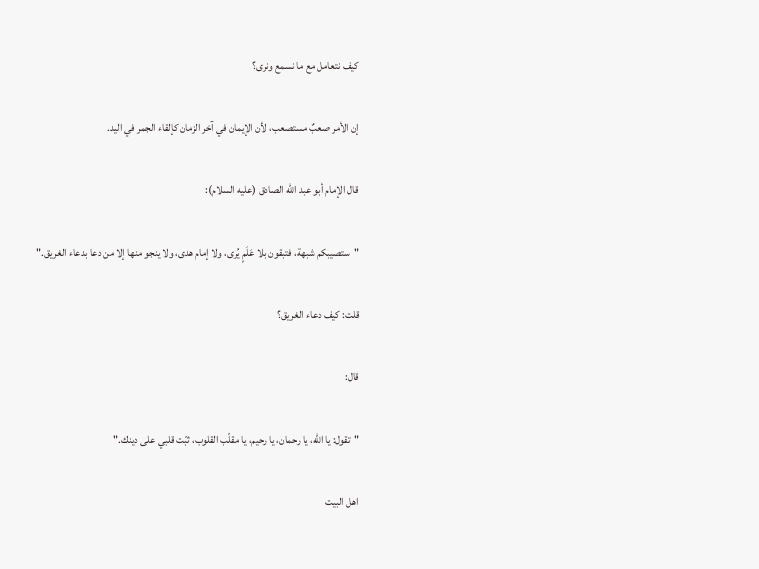كيف نتعامل مع ما نسمع ونرى؟

إن الأمر صعبٌ مستصعب، لأن الإيمان في آخر الزمان كإلقاء الجمر في اليد.

قال الإمام أبو عبد الله الصادق (عليه السلام):

"ستصيبكم شبهة، فتبقون بلا عَلَمٍ يُرى، ولا إمام هدى، ولا ينجو منها إلا من دعا بدعاء الغريق."

قلت: كيف دعاء الغريق؟

قال:

"تقول: يا الله، يا رحمان، يا رحيم، يا مقلّب القلوب، ثبّت قلبي على دينك."

اهل البيت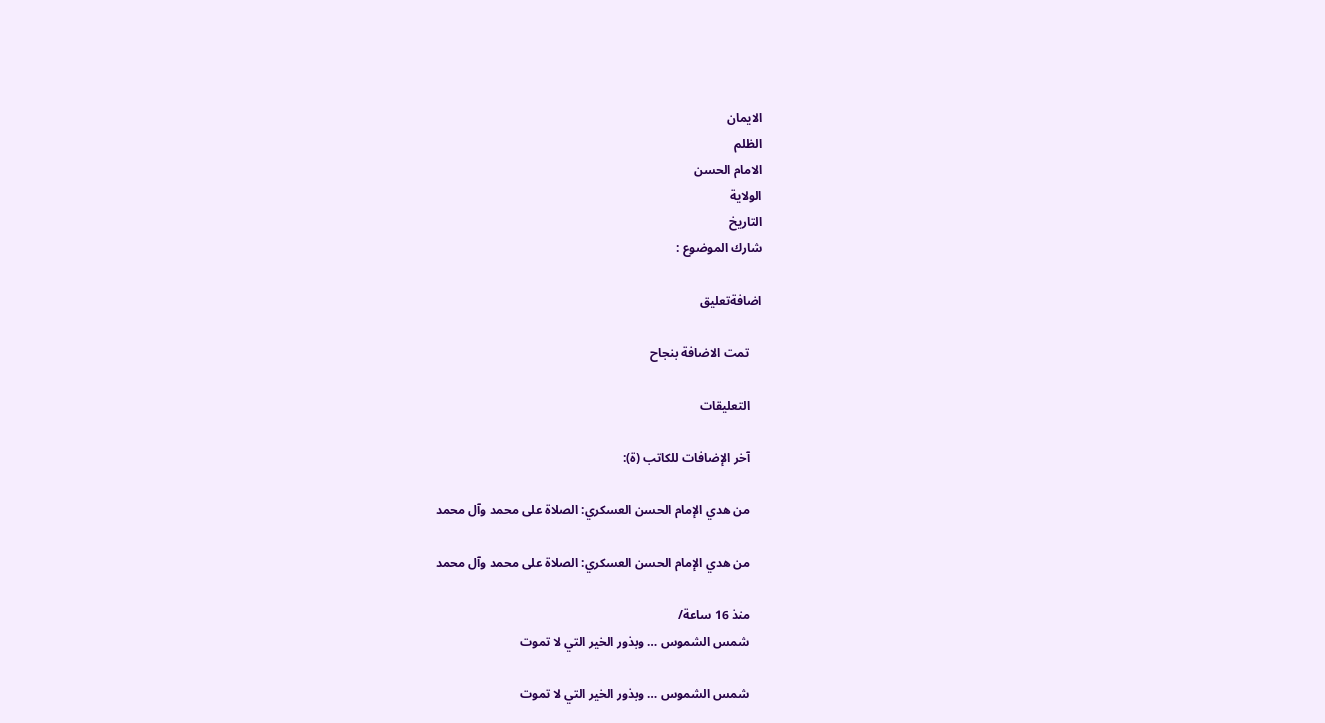الايمان
الظلم
الامام الحسن
الولاية
التاريخ
شارك الموضوع :

اضافةتعليق

    تمت الاضافة بنجاح

    التعليقات

    آخر الإضافات للكاتب (ة):

    من هدي الإمام الحسن العسكري: الصلاة على محمد وآل محمد

    من هدي الإمام الحسن العسكري: الصلاة على محمد وآل محمد

    منذ 16 ساعة/
    شمس الشموس … وبذور الخير التي لا تموت

    شمس الشموس … وبذور الخير التي لا تموت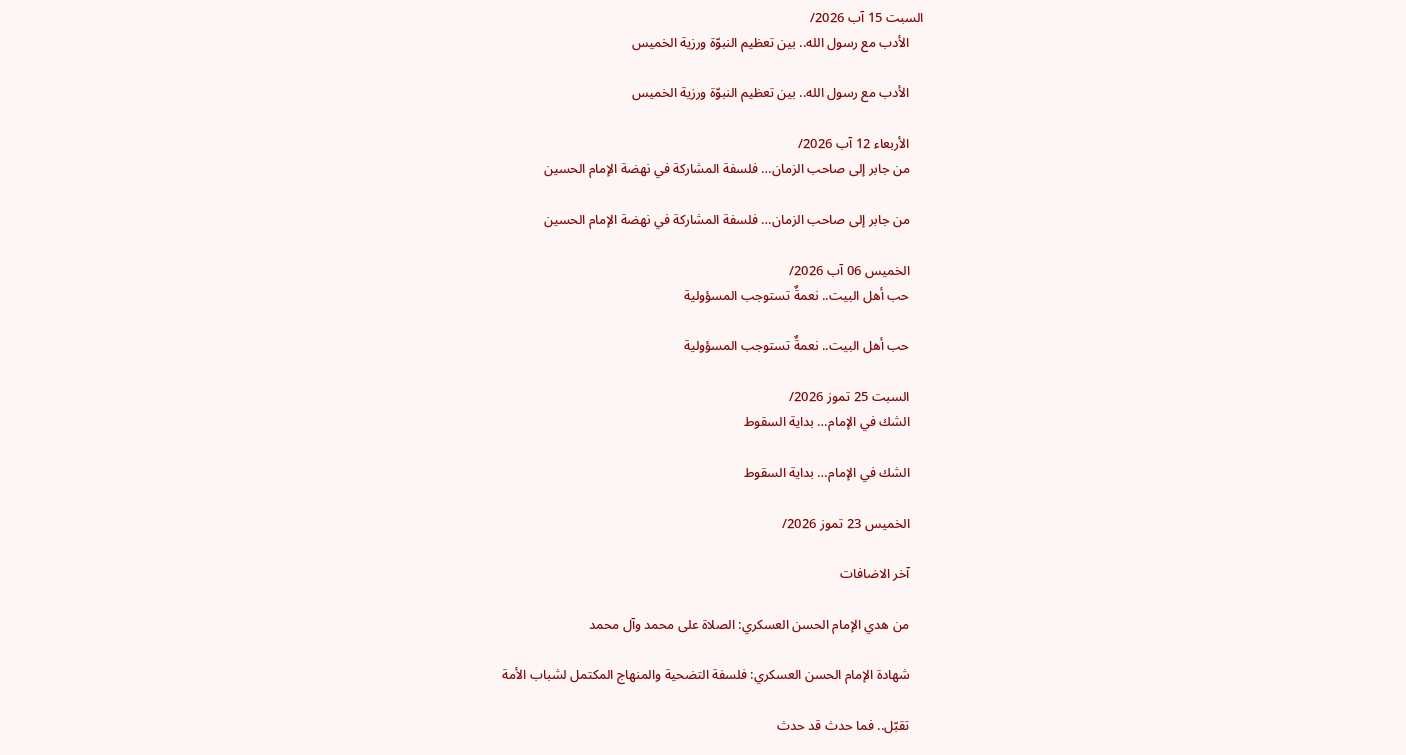السبت 15 آب 2026/
    الأدب مع رسول الله.. بين تعظيم النبوّة ورزية الخميس

    الأدب مع رسول الله.. بين تعظيم النبوّة ورزية الخميس

    الأربعاء 12 آب 2026/
    من جابر إلى صاحب الزمان… فلسفة المشاركة في نهضة الإمام الحسين

    من جابر إلى صاحب الزمان… فلسفة المشاركة في نهضة الإمام الحسين

    الخميس 06 آب 2026/
    حب أهل البيت.. نعمةٌ تستوجب المسؤولية

    حب أهل البيت.. نعمةٌ تستوجب المسؤولية

    السبت 25 تموز 2026/
    الشك في الإمام… بداية السقوط

    الشك في الإمام… بداية السقوط

    الخميس 23 تموز 2026/

    آخر الاضافات

    من هدي الإمام الحسن العسكري: الصلاة على محمد وآل محمد

    شهادة الإمام الحسن العسكري: فلسفة التضحية والمنهاج المكتمل لشباب الأمة

    تقبّل.. فما حدث قد حدث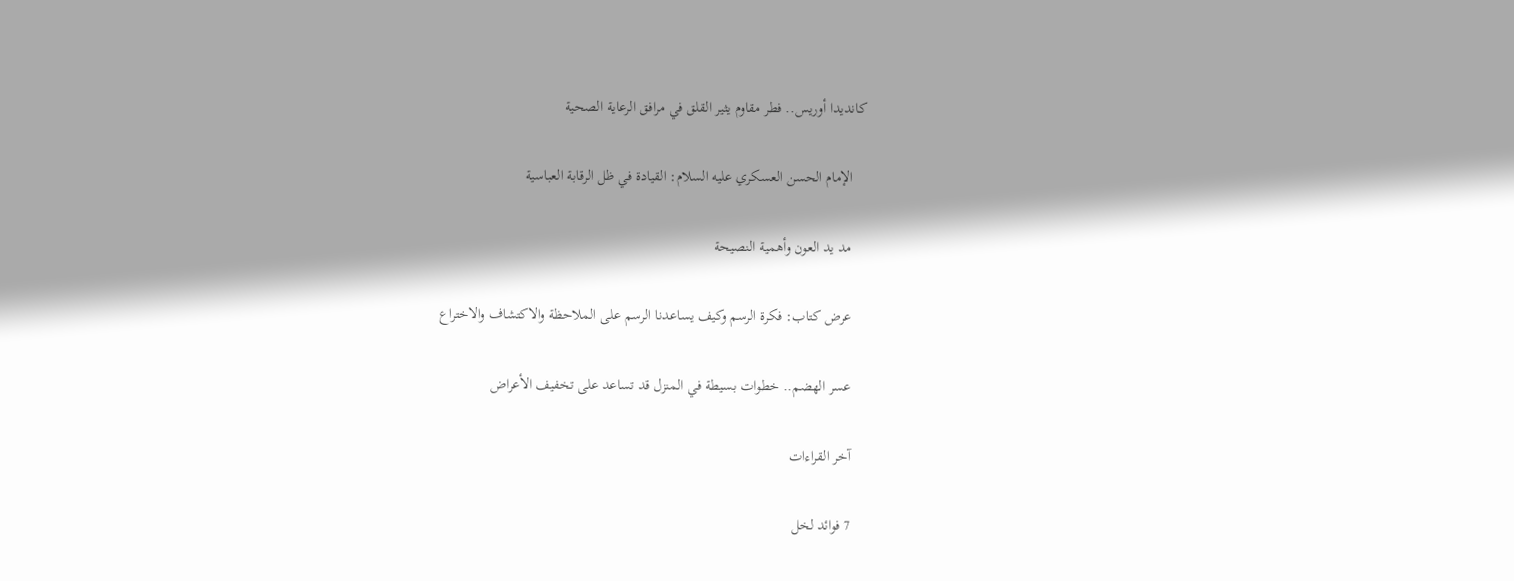كانديدا أوريس.. فطر مقاوم يثير القلق في مرافق الرعاية الصحية

    الإمام الحسن العسكري عليه السلام: القيادة في ظل الرقابة العباسية

    مد يد العون وأهمية النصيحة

    عرض كتاب: فكرة الرسم وكيف يساعدنا الرسم على الملاحظة والاكتشاف والاختراع

    عسر الهضم.. خطوات بسيطة في المنزل قد تساعد على تخفيف الأعراض

    آخر القراءات

    7 فوائد لخل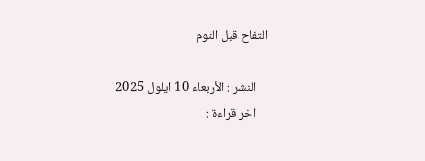التفاح قبل النوم

    النشر : الأربعاء 10 ايلول 2025
    اخر قراءة :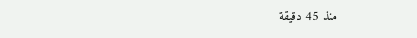منذ 45 دقيقة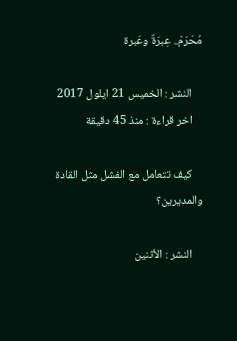مُحَرَمْ.. عِبرَةٌ وعَبرة

    النشر : الخميس 21 ايلول 2017
    اخر قراءة : منذ 45 دقيقة

    كيف تتعامل مع الفشل مثل القادة والمديرين؟

    النشر : الأثنين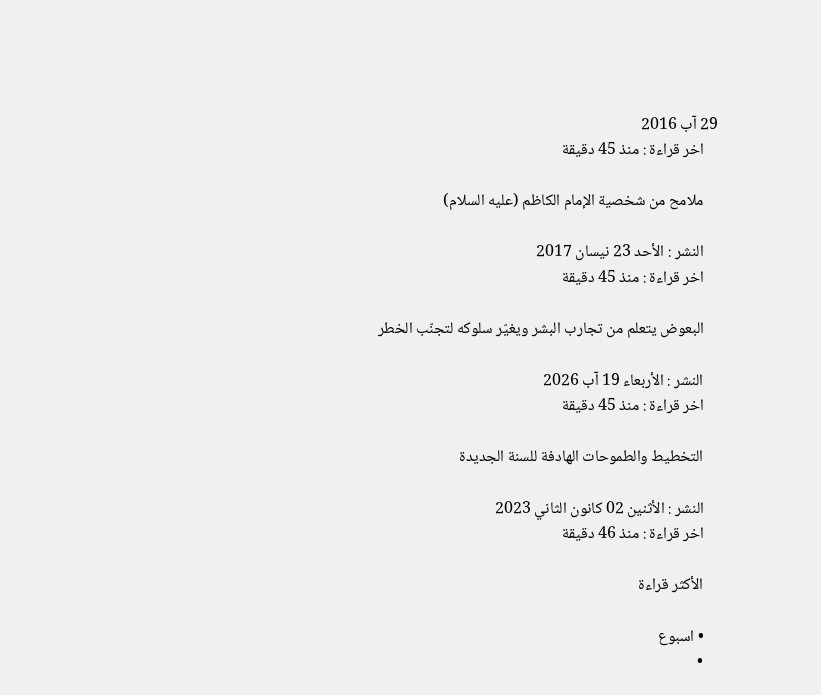29 آب 2016
    اخر قراءة : منذ 45 دقيقة

    ملامح من شخصية الإمام الكاظم (عليه السلام)

    النشر : الأحد 23 نيسان 2017
    اخر قراءة : منذ 45 دقيقة

    البعوض يتعلم من تجارب البشر ويغيّر سلوكه لتجنّب الخطر

    النشر : الأربعاء 19 آب 2026
    اخر قراءة : منذ 45 دقيقة

    التخطيط والطموحات الهادفة للسنة الجديدة

    النشر : الأثنين 02 كانون الثاني 2023
    اخر قراءة : منذ 46 دقيقة

    الأكثر قراءة

    • اسبوع
    •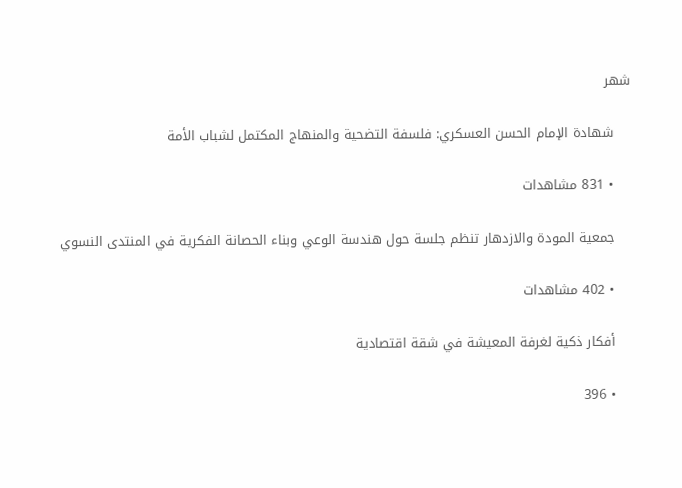شهر

    شهادة الإمام الحسن العسكري: فلسفة التضحية والمنهاج المكتمل لشباب الأمة

    • 831 مشاهدات

    جمعية المودة والازدهار تنظم جلسة حول هندسة الوعي وبناء الحصانة الفكرية في المنتدى النسوي

    • 402 مشاهدات

    أفكار ذكية لغرفة المعيشة في شقة اقتصادية

    • 396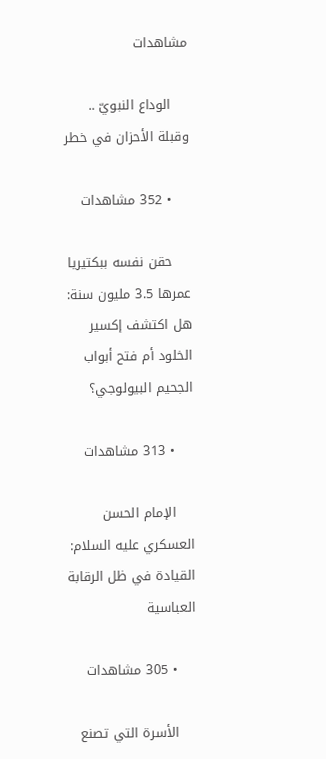مشاهدات

    الوداع النبويّ .. وقبلة الأحزان في خطر

    • 352 مشاهدات

    حقن نفسه ببكتيريا عمرها 3.5 مليون سنة: هل اكتشف إكسير الخلود أم فتح أبواب الجحيم البيولوجي؟

    • 313 مشاهدات

    الإمام الحسن العسكري عليه السلام: القيادة في ظل الرقابة العباسية

    • 305 مشاهدات

    الأسرة التي تصنع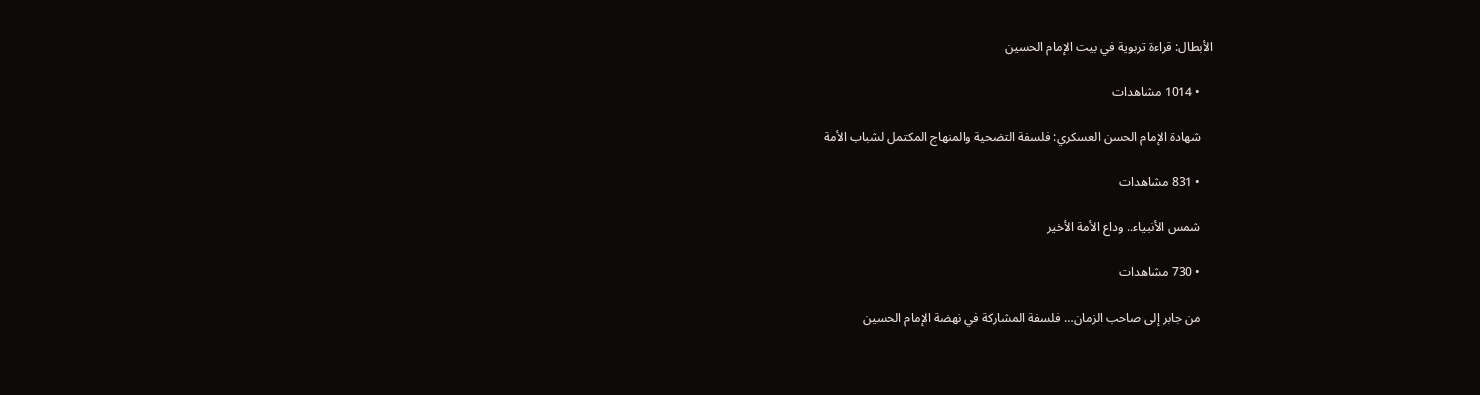الأبطال: قراءة تربوية في بيت الإمام الحسين

    • 1014 مشاهدات

    شهادة الإمام الحسن العسكري: فلسفة التضحية والمنهاج المكتمل لشباب الأمة

    • 831 مشاهدات

    شمس الأنبياء.. وداع الأمة الأخير

    • 730 مشاهدات

    من جابر إلى صاحب الزمان… فلسفة المشاركة في نهضة الإمام الحسين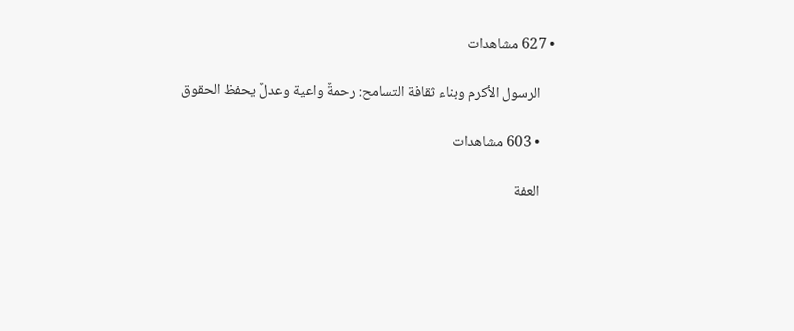• 627 مشاهدات

    الرسول الأكرم وبناء ثقافة التسامح: رحمةٌ واعية وعدلٌ يحفظ الحقوق

    • 603 مشاهدات

    العفة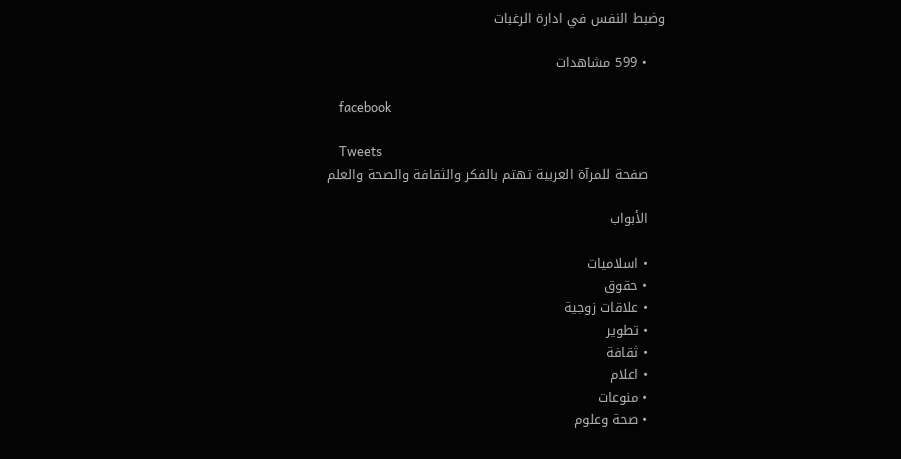وضبط النفس في ادارة الرغبات

    • 599 مشاهدات

    facebook

    Tweets
    صفحة للمرآة العربية تهتم بالفكر والثقافة والصحة والعلم

    الأبواب

    • اسلاميات
    • حقوق
    • علاقات زوجية
    • تطوير
    • ثقافة
    • اعلام
    • منوعات
    • صحة وعلوم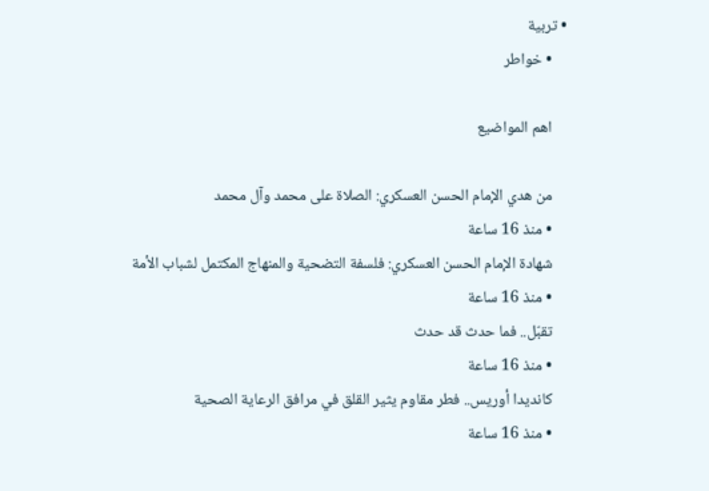• تربية
    • خواطر

    اهم المواضيع

    من هدي الإمام الحسن العسكري: الصلاة على محمد وآل محمد
    • منذ 16 ساعة
    شهادة الإمام الحسن العسكري: فلسفة التضحية والمنهاج المكتمل لشباب الأمة
    • منذ 16 ساعة
    تقبّل.. فما حدث قد حدث
    • منذ 16 ساعة
    كانديدا أوريس.. فطر مقاوم يثير القلق في مرافق الرعاية الصحية
    • منذ 16 ساعة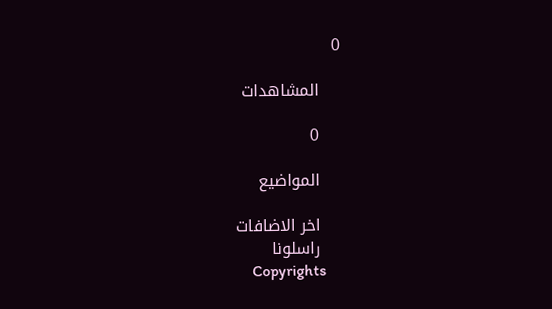0

    المشاهدات

    0

    المواضيع

    اخر الاضافات
    راسلونا
    Copyrights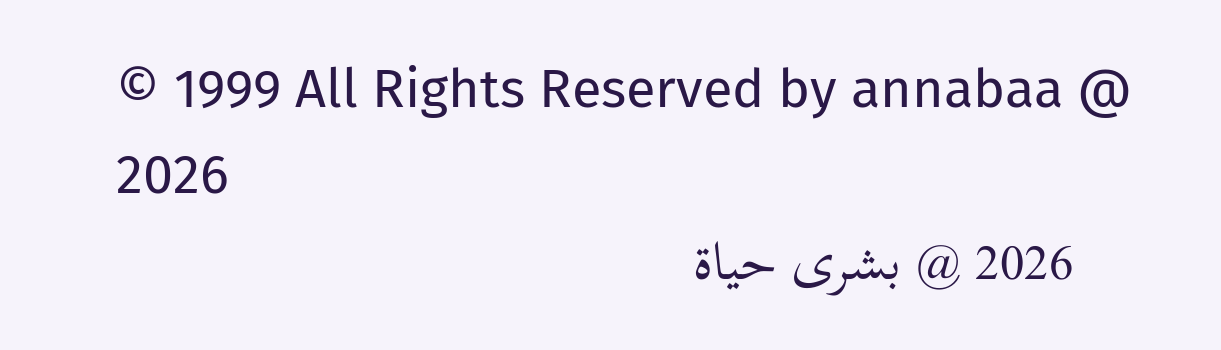© 1999 All Rights Reserved by annabaa @ 2026
    2026 @ بشرى حياة